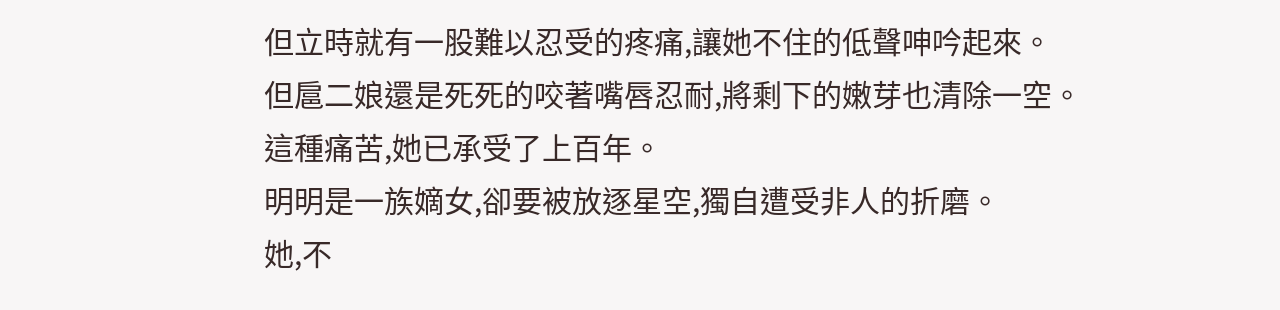但立時就有一股難以忍受的疼痛,讓她不住的低聲呻吟起來。
但扈二娘還是死死的咬著嘴唇忍耐,將剩下的嫩芽也清除一空。
這種痛苦,她已承受了上百年。
明明是一族嫡女,卻要被放逐星空,獨自遭受非人的折磨。
她,不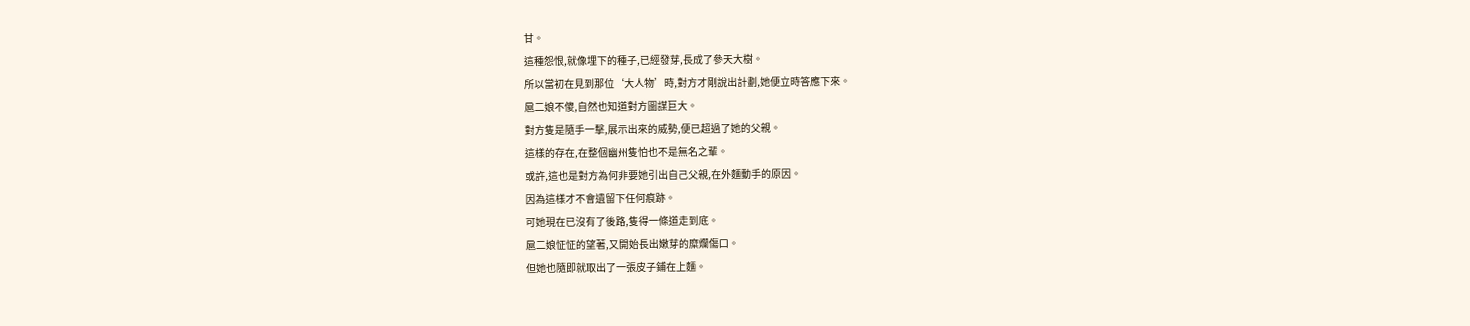甘。
這種怨恨,就像埋下的種子,已經發芽,長成了參天大樹。
所以當初在見到那位‘大人物’時,對方才剛說出計劃,她便立時答應下來。
扈二娘不傻,自然也知道對方圖謀巨大。
對方隻是隨手一擊,展示出來的威勢,便已超過了她的父親。
這樣的存在,在整個幽州隻怕也不是無名之輩。
或許,這也是對方為何非要她引出自己父親,在外麵動手的原因。
因為這樣才不會遺留下任何痕跡。
可她現在已沒有了後路,隻得一條道走到底。
扈二娘怔怔的望著,又開始長出嫩芽的糜爛傷口。
但她也隨即就取出了一張皮子鋪在上麵。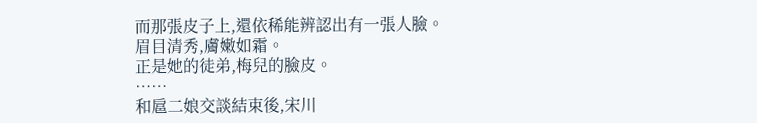而那張皮子上,還依稀能辨認出有一張人臉。
眉目清秀,膚嫩如霜。
正是她的徒弟,梅兒的臉皮。
……
和扈二娘交談結束後,宋川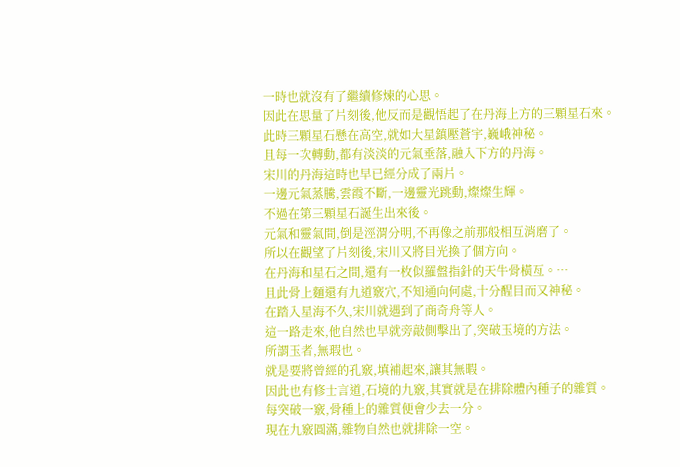一時也就沒有了繼續修煉的心思。
因此在思量了片刻後,他反而是觀悟起了在丹海上方的三顆星石來。
此時三顆星石懸在高空,就如大星鎮壓蒼宇,巍峨神秘。
且每一次轉動,都有淡淡的元氣垂落,融入下方的丹海。
宋川的丹海這時也早已經分成了兩片。
一邊元氣蒸騰,雲霞不斷,一邊靈光跳動,燦燦生輝。
不過在第三顆星石誕生出來後。
元氣和靈氣間,倒是涇渭分明,不再像之前那般相互消磨了。
所以在觀望了片刻後,宋川又將目光換了個方向。
在丹海和星石之間,還有一枚似羅盤指針的天牛骨橫亙。…
且此骨上麵還有九道竅穴,不知通向何處,十分醒目而又神秘。
在踏入星海不久,宋川就遇到了商奇舟等人。
這一路走來,他自然也早就旁敲側擊出了,突破玉境的方法。
所謂玉者,無瑕也。
就是要將曾經的孔竅,填補起來,讓其無暇。
因此也有修士言道,石境的九竅,其實就是在排除體內種子的雜質。
每突破一竅,骨種上的雜質便會少去一分。
現在九竅圓滿,雜物自然也就排除一空。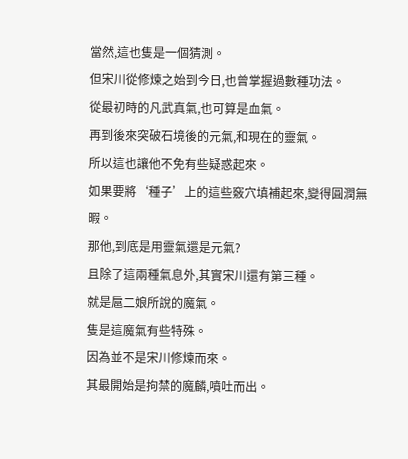當然,這也隻是一個猜測。
但宋川從修煉之始到今日,也曾掌握過數種功法。
從最初時的凡武真氣,也可算是血氣。
再到後來突破石境後的元氣,和現在的靈氣。
所以這也讓他不免有些疑惑起來。
如果要將‘種子’上的這些竅穴填補起來,變得圓潤無暇。
那他,到底是用靈氣還是元氣?
且除了這兩種氣息外,其實宋川還有第三種。
就是扈二娘所說的魔氣。
隻是這魔氣有些特殊。
因為並不是宋川修煉而來。
其最開始是拘禁的魔麟,噴吐而出。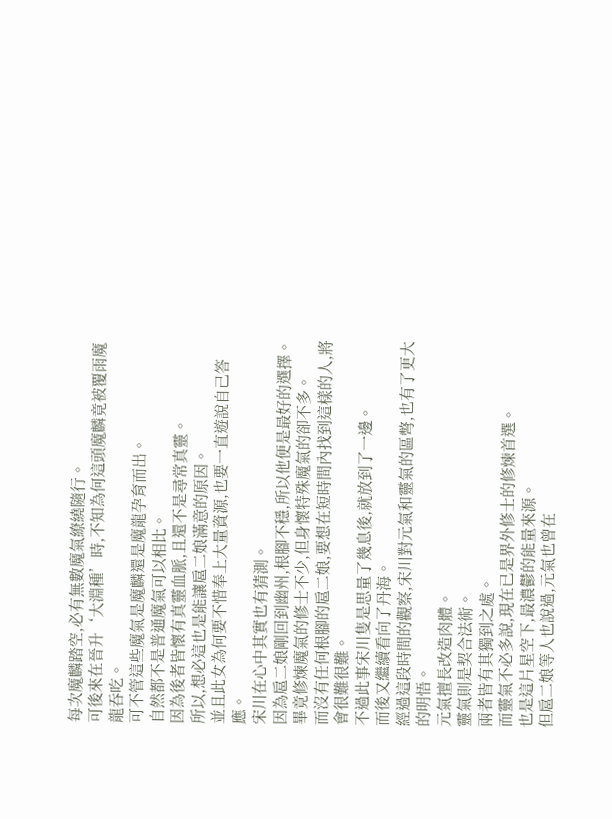每次魔麟踏空,必有無數魔氣繚繞隨行。
可後來在晉升‘大淵種’時,不知為何這頭魔麟竟被覆雨魔龍吞吃。
可不管這些魔氣是魔麟還是魔龍孕育而出。
自然都不是普通魔氣可以相比。
因為後者皆懷有真靈血脈,且還不是尋常真靈。
所以,想必這也是能讓扈二娘滿意的原因。
並且此女為何要不惜奉上大量資源,也要一直遊說自己答應。
宋川在心中其實也有猜測。
因為扈二娘剛回到幽州,根腳不穩,所以他便是最好的選擇。
畢竟修煉魔氣的修士不少,但身懷特殊魔氣的卻不多。
而沒有任何根腳的扈二娘,要想在短時間內找到這樣的人,將會很難很難。
不過此事宋川隻是思量了幾息後,就放到了一邊。
而後又繼續看向了丹海。
經過這段時間的觀察,宋川對元氣和靈氣的區彆,也有了更大的明悟。
元氣擅長改造肉體。
靈氣則是契合法術。
兩者皆有其獨到之處。
而靈氣不必多說,現在已是界外修士的修煉首選。
也是這片星空下,最濃鬱的能量來源。
但扈二娘等人也說過,元氣也曾在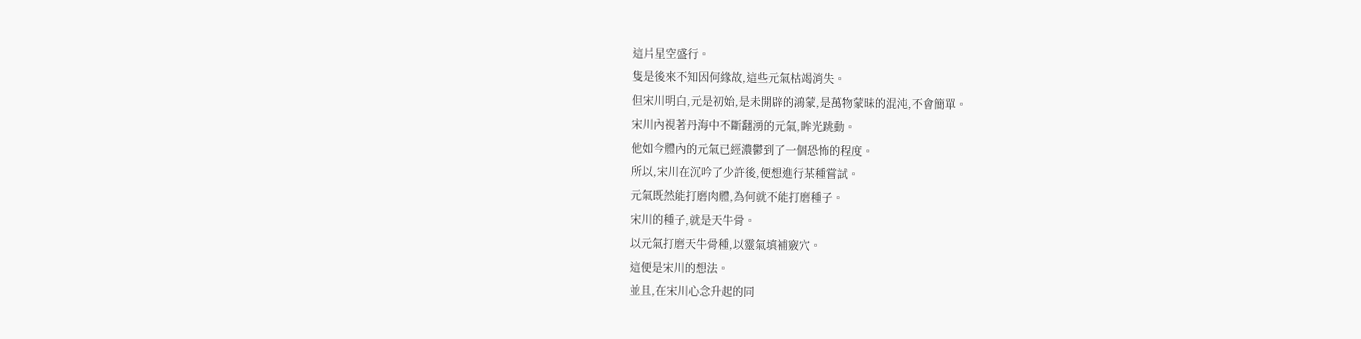這片星空盛行。
隻是後來不知因何緣故,這些元氣枯竭消失。
但宋川明白,元是初始,是未開辟的鴻蒙,是萬物蒙昧的混沌,不會簡單。
宋川內視著丹海中不斷翻湧的元氣,眸光跳動。
他如今體內的元氣已經濃鬱到了一個恐怖的程度。
所以,宋川在沉吟了少許後,便想進行某種嘗試。
元氣既然能打磨肉體,為何就不能打磨種子。
宋川的種子,就是天牛骨。
以元氣打磨天牛骨種,以靈氣填補竅穴。
這便是宋川的想法。
並且,在宋川心念升起的同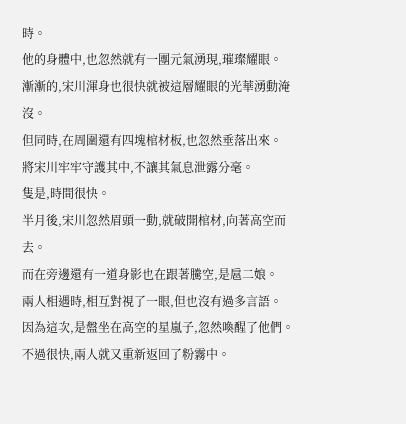時。
他的身體中,也忽然就有一團元氣湧現,璀璨耀眼。
漸漸的,宋川渾身也很快就被這層耀眼的光華湧動淹沒。
但同時,在周圍還有四塊棺材板,也忽然垂落出來。
將宋川牢牢守護其中,不讓其氣息泄露分毫。
隻是,時間很快。
半月後,宋川忽然眉頭一動,就破開棺材,向著高空而去。
而在旁邊還有一道身影也在跟著騰空,是扈二娘。
兩人相遇時,相互對視了一眼,但也沒有過多言語。
因為這次,是盤坐在高空的星嵐子,忽然喚醒了他們。
不過很快,兩人就又重新返回了粉霧中。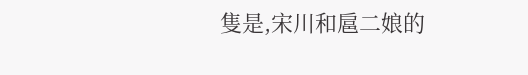隻是,宋川和扈二娘的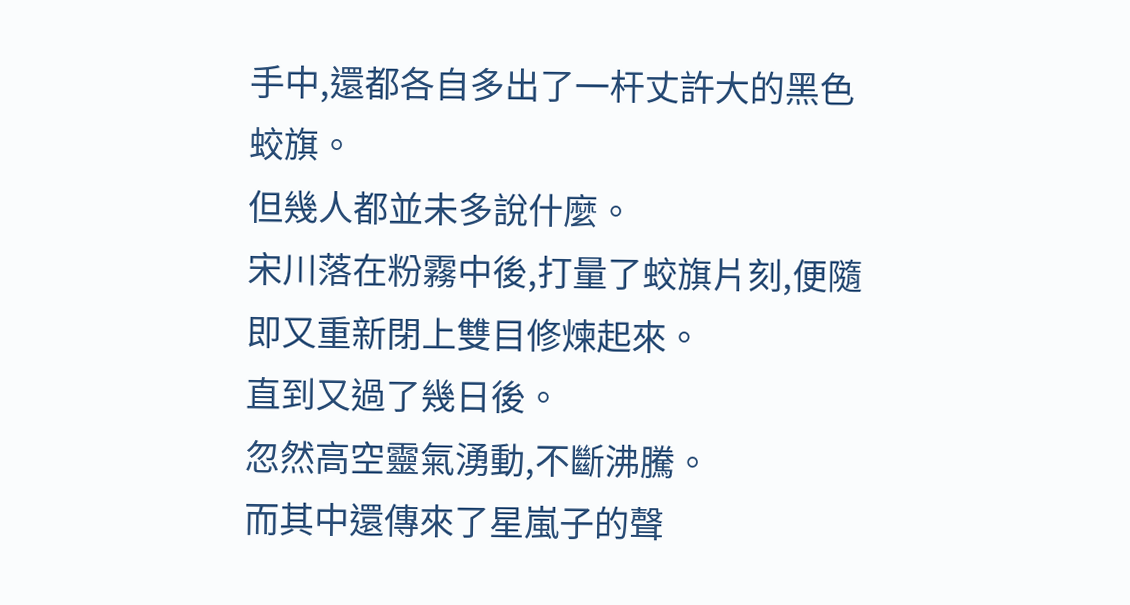手中,還都各自多出了一杆丈許大的黑色蛟旗。
但幾人都並未多說什麼。
宋川落在粉霧中後,打量了蛟旗片刻,便隨即又重新閉上雙目修煉起來。
直到又過了幾日後。
忽然高空靈氣湧動,不斷沸騰。
而其中還傳來了星嵐子的聲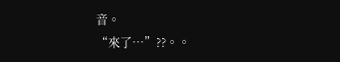音。
“來了…”??。。